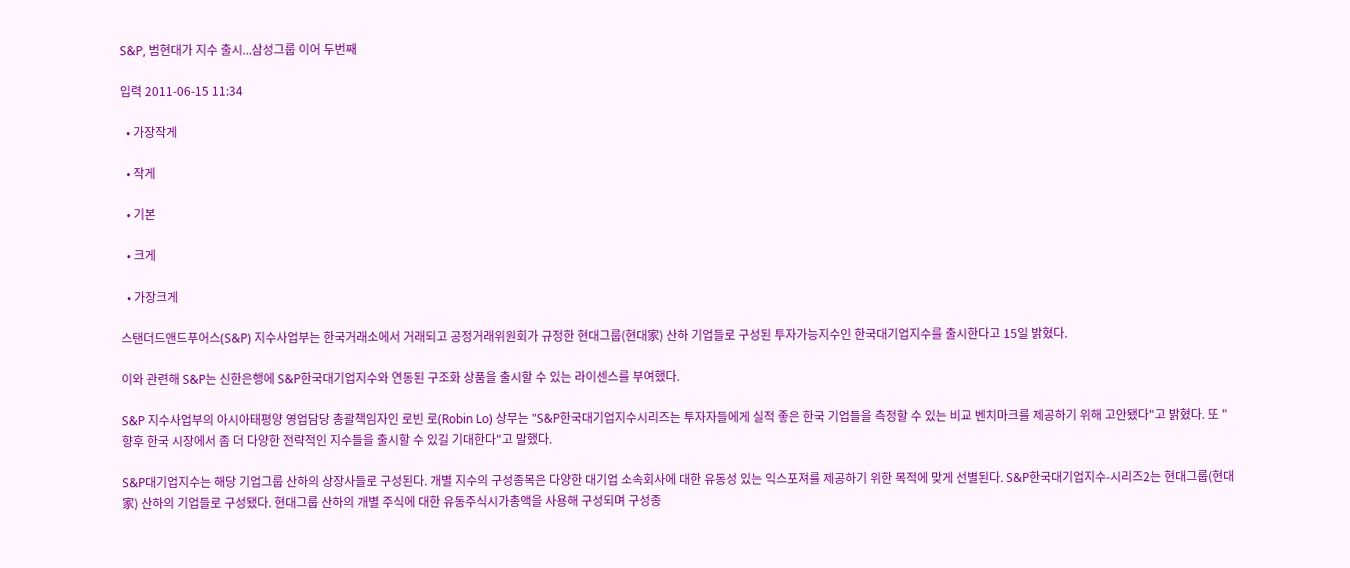S&P, 범현대가 지수 출시...삼성그룹 이어 두번째

입력 2011-06-15 11:34

  • 가장작게

  • 작게

  • 기본

  • 크게

  • 가장크게

스탠더드앤드푸어스(S&P) 지수사업부는 한국거래소에서 거래되고 공정거래위원회가 규정한 현대그룹(현대家) 산하 기업들로 구성된 투자가능지수인 한국대기업지수를 출시한다고 15일 밝혔다.

이와 관련해 S&P는 신한은행에 S&P한국대기업지수와 연동된 구조화 상품을 출시할 수 있는 라이센스를 부여했다.

S&P 지수사업부의 아시아태평양 영업담당 총괄책임자인 로빈 로(Robin Lo) 상무는 "S&P한국대기업지수시리즈는 투자자들에게 실적 좋은 한국 기업들을 측정할 수 있는 비교 벤치마크를 제공하기 위해 고안됐다"고 밝혔다. 또 "향후 한국 시장에서 좀 더 다양한 전략적인 지수들을 출시할 수 있길 기대한다"고 말했다.

S&P대기업지수는 해당 기업그룹 산하의 상장사들로 구성된다. 개별 지수의 구성종목은 다양한 대기업 소속회사에 대한 유동성 있는 익스포져를 제공하기 위한 목적에 맞게 선별된다. S&P한국대기업지수-시리즈2는 현대그룹(현대家) 산하의 기업들로 구성됐다. 현대그룹 산하의 개별 주식에 대한 유동주식시가총액을 사용해 구성되며 구성종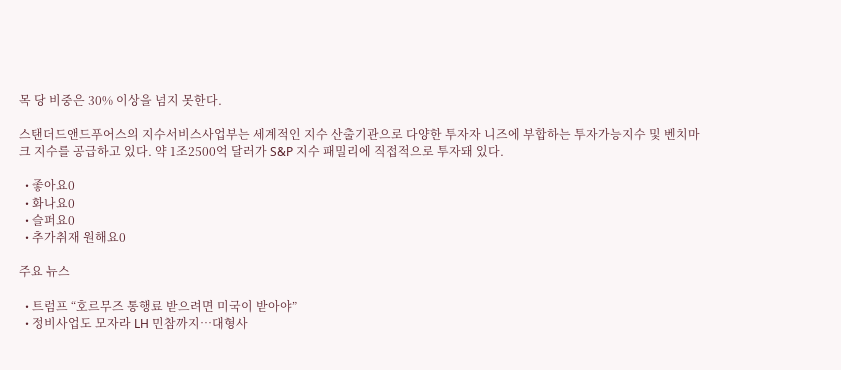목 당 비중은 30% 이상을 넘지 못한다.

스탠더드앤드푸어스의 지수서비스사업부는 세계적인 지수 산출기관으로 다양한 투자자 니즈에 부합하는 투자가능지수 및 벤치마크 지수를 공급하고 있다. 약 1조2500억 달러가 S&P 지수 패밀리에 직접적으로 투자돼 있다.

  • 좋아요0
  • 화나요0
  • 슬퍼요0
  • 추가취재 원해요0

주요 뉴스

  • 트럼프 “호르무즈 통행료 받으려면 미국이 받아야”
  • 정비사업도 모자라 LH 민참까지⋯대형사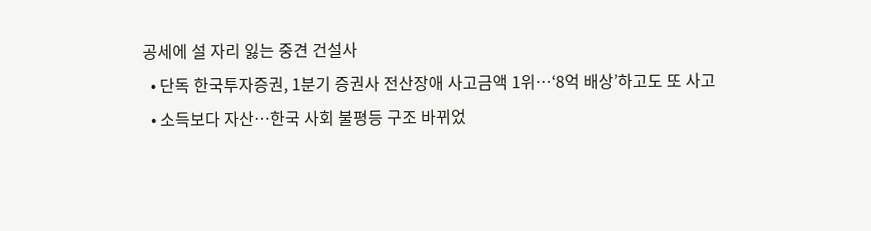공세에 설 자리 잃는 중견 건설사
  • 단독 한국투자증권, 1분기 증권사 전산장애 사고금액 1위⋯‘8억 배상’하고도 또 사고
  • 소득보다 자산…한국 사회 불평등 구조 바뀌었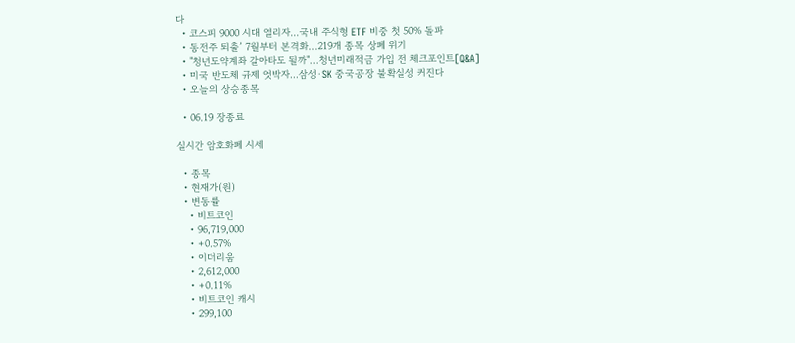다
  • 코스피 9000 시대 열리자…국내 주식형 ETF 비중 첫 50% 돌파
  • 동전주 퇴출’ 7월부터 본격화…219개 종목 상폐 위기
  • "청년도약계좌 갈아타도 될까"…청년미래적금 가입 전 체크포인트[Q&A]
  • 미국 반도체 규제 엇박자…삼성·SK 중국공장 불확실성 커진다
  • 오늘의 상승종목

  • 06.19 장종료

실시간 암호화폐 시세

  • 종목
  • 현재가(원)
  • 변동률
    • 비트코인
    • 96,719,000
    • +0.57%
    • 이더리움
    • 2,612,000
    • +0.11%
    • 비트코인 캐시
    • 299,100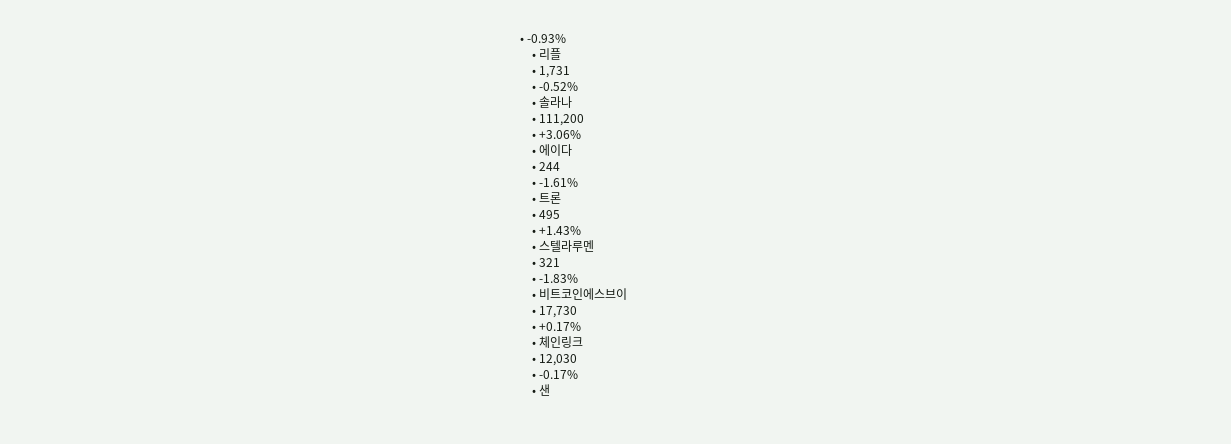• -0.93%
    • 리플
    • 1,731
    • -0.52%
    • 솔라나
    • 111,200
    • +3.06%
    • 에이다
    • 244
    • -1.61%
    • 트론
    • 495
    • +1.43%
    • 스텔라루멘
    • 321
    • -1.83%
    • 비트코인에스브이
    • 17,730
    • +0.17%
    • 체인링크
    • 12,030
    • -0.17%
    • 샌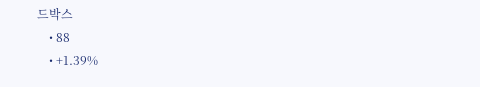드박스
    • 88
    • +1.39%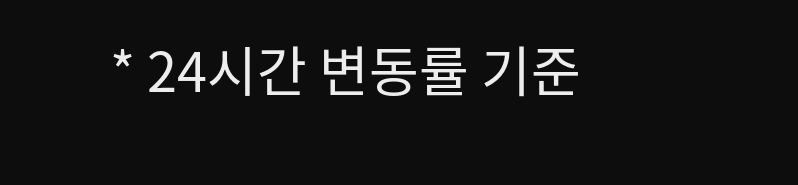* 24시간 변동률 기준